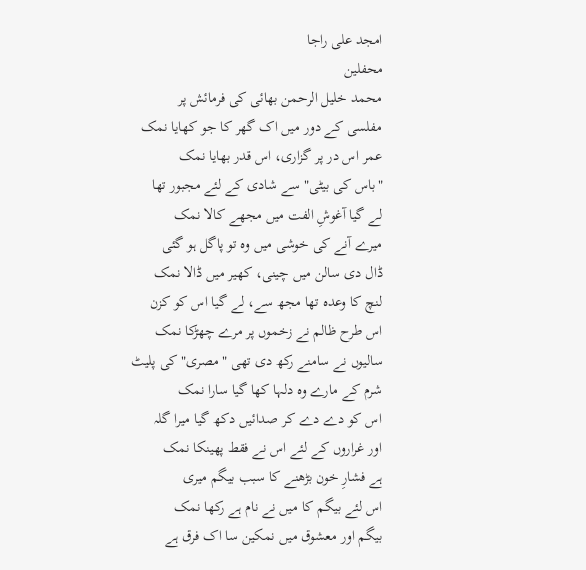امجد علی راجا
محفلین
محمد خلیل الرحمن بھائی کی فرمائش پر
مفلسی کے دور میں اک گھر کا جو کھایا نمک
عمر اس در پر گزاری، اس قدر بھایا نمک
"باس کی بیٹی" سے شادی کے لئے مجبور تھا
لے گیا آغوشِ الفت میں مجھے کالا نمک
میرے آنے کی خوشی میں وہ تو پاگل ہو گئی
ڈال دی سالن میں چینی، کھیر میں ڈالا نمک
لنچ کا وعدہ تھا مجھ سے، لے گیا اس کو کزن
اس طرح ظالم نے زخموں پر مرے چھڑکا نمک
سالیوں نے سامنے رکھ دی تھی "مصری" کی پلیٹ
شرم کے مارے وہ دلہا کھا گیا سارا نمک
اس کو دے دے کر صدائیں دکھ گیا میرا گلہ
اور غراروں کے لئے اس نے فقط پھینکا نمک
ہے فشارِ خون بڑھنے کا سبب بیگم میری
اس لئے بیگم کا میں نے نام ہے رکھا نمک
بیگم اور معشوق میں نمکین سا اک فرق ہے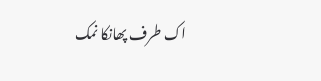اک طرف پھانکا نمک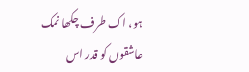ہو، اک طرف چکھا نمک
عاشقوں کو قدر اس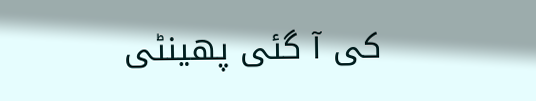کی آ گئی پھینٹی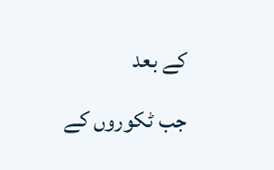کے بعد
جب ٹکوروں کے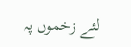لئے زخموں پہ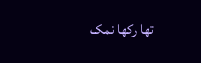تھا رکھا نمک